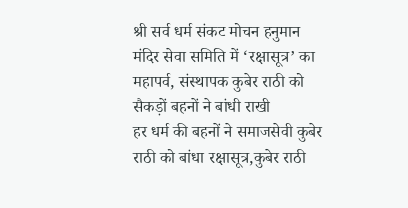श्री सर्व धर्म संकट मोचन हनुमान मंदिर सेवा समिति में ‘रक्षासूत्र’ का महापर्व, संस्थापक कुबेर राठी को सैकड़ों बहनों ने बांधी राखी
हर धर्म की बहनों ने समाजसेवी कुबेर राठी को बांधा रक्षासूत्र,कुबेर राठी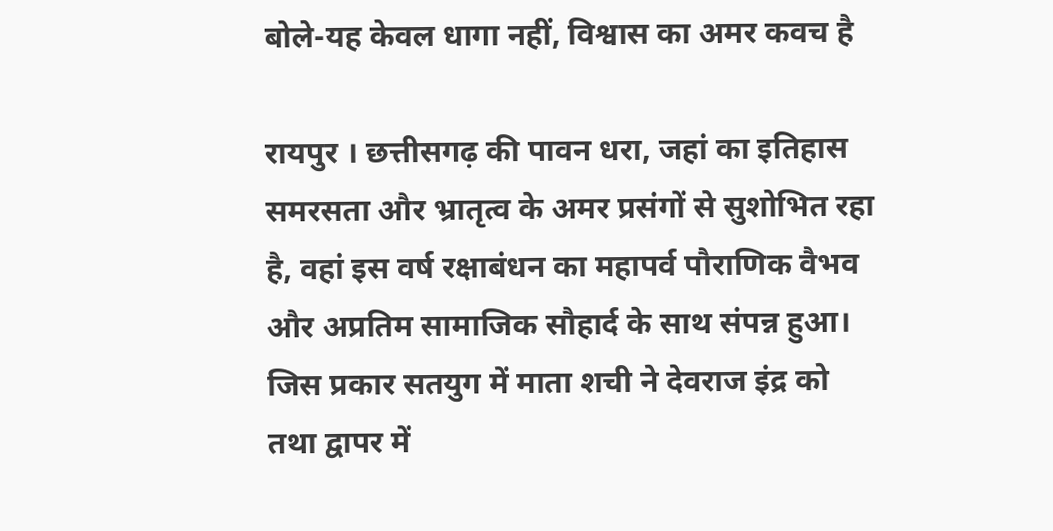बोले-यह केवल धागा नहीं, विश्वास का अमर कवच है

रायपुर । छत्तीसगढ़ की पावन धरा, जहां का इतिहास समरसता और भ्रातृत्व के अमर प्रसंगों से सुशोभित रहा है, वहां इस वर्ष रक्षाबंधन का महापर्व पौराणिक वैभव और अप्रतिम सामाजिक सौहार्द के साथ संपन्न हुआ। जिस प्रकार सतयुग में माता शची ने देवराज इंद्र को तथा द्वापर में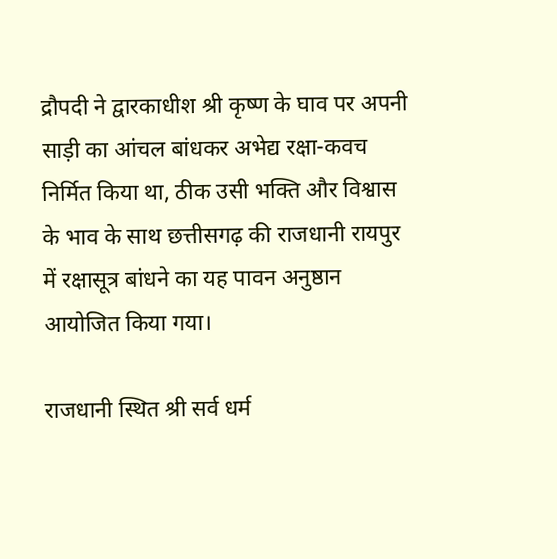द्रौपदी ने द्वारकाधीश श्री कृष्ण के घाव पर अपनी साड़ी का आंचल बांधकर अभेद्य रक्षा-कवच निर्मित किया था, ठीक उसी भक्ति और विश्वास के भाव के साथ छत्तीसगढ़ की राजधानी रायपुर में रक्षासूत्र बांधने का यह पावन अनुष्ठान आयोजित किया गया।

राजधानी स्थित श्री सर्व धर्म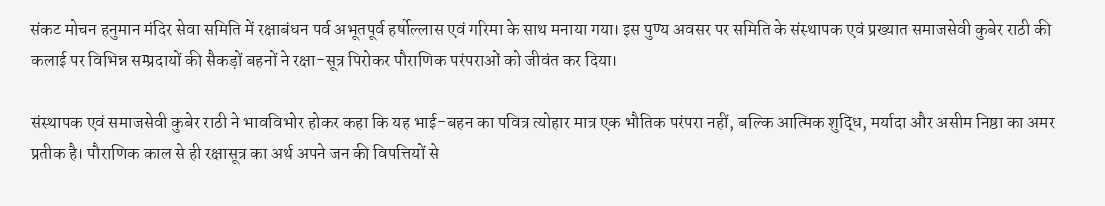संकट मोचन हनुमान मंदिर सेवा समिति में रक्षाबंधन पर्व अभूतपूर्व हर्षोल्लास एवं गरिमा के साथ मनाया गया। इस पुण्य अवसर पर समिति के संस्थापक एवं प्रख्यात समाजसेवी कुबेर राठी की कलाई पर विभिन्न सम्प्रदायों की सैकड़ों बहनों ने रक्षा-सूत्र पिरोकर पौराणिक परंपराओं को जीवंत कर दिया।

संस्थापक एवं समाजसेवी कुबेर राठी ने भावविभोर होकर कहा कि यह भाई-बहन का पवित्र त्योहार मात्र एक भौतिक परंपरा नहीं, बल्कि आत्मिक शुद्धि, मर्यादा और असीम निष्ठा का अमर प्रतीक है। पौराणिक काल से ही रक्षासूत्र का अर्थ अपने जन की विपत्तियों से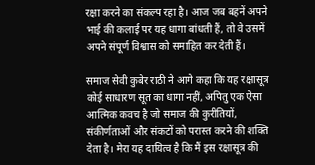रक्षा करने का संकल्प रहा है। आज जब बहनें अपने भाई की कलाई पर यह धागा बांधती हैं, तो वे उसमें अपने संपूर्ण विश्वास को समाहित कर देती हैं।

समाज सेवी कुबेर राठी ने आगे कहा कि यह रक्षासूत्र कोई साधारण सूत का धागा नहीं, अपितु एक ऐसा आत्मिक कवच है जो समाज की कुरीतियों, संकीर्णताओं और संकटों को परास्त करने की शक्ति देता है। मेरा यह दायित्व है कि मैं इस रक्षासूत्र की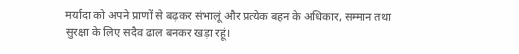मर्यादा को अपने प्राणों से बढ़कर संभालूं और प्रत्येक बहन के अधिकार, सम्मान तथा सुरक्षा के लिए सदैव ढाल बनकर खड़ा रहूं।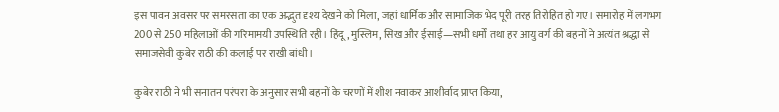इस पावन अवसर पर समरसता का एक अद्भुत दृश्य देखने को मिला, जहां धार्मिक और सामाजिक भेद पूरी तरह तिरोहित हो गए। समारोह में लगभग 200 से 250 महिलाओं की गरिमामयी उपस्थिति रही। हिंदू, मुस्लिम, सिख और ईसाई—सभी धर्मों तथा हर आयु वर्ग की बहनों ने अत्यंत श्रद्धा से समाजसेवी कुबेर राठी की कलाई पर राखी बांधी।

कुबेर राठी ने भी सनातन परंपरा के अनुसार सभी बहनों के चरणों में शीश नवाकर आशीर्वाद प्राप्त किया,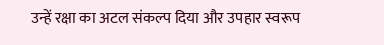उन्हें रक्षा का अटल संकल्प दिया और उपहार स्वरूप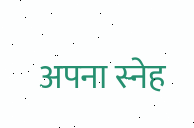अपना स्नेह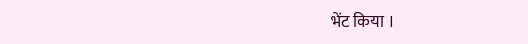भेंट किया ।